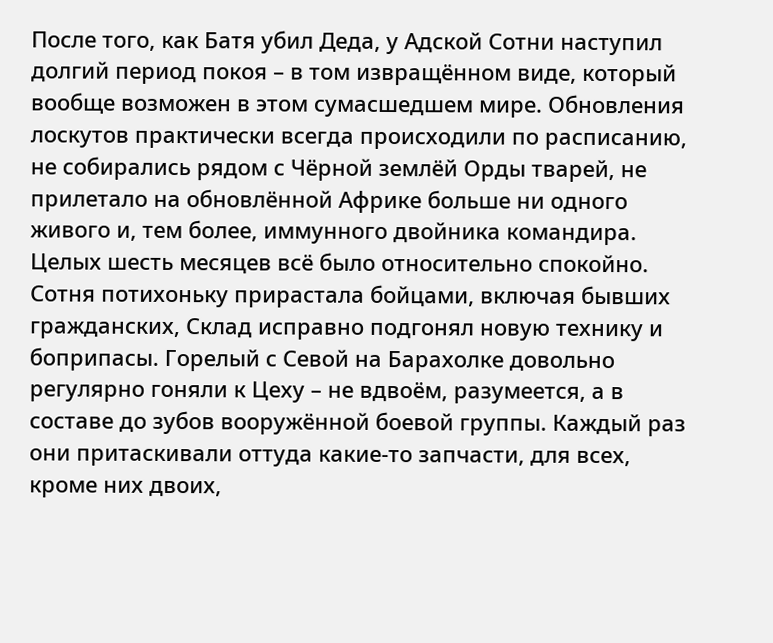После того, как Батя убил Деда, у Адской Сотни наступил долгий период покоя – в том извращённом виде, который вообще возможен в этом сумасшедшем мире. Обновления лоскутов практически всегда происходили по расписанию, не собирались рядом с Чёрной землёй Орды тварей, не прилетало на обновлённой Африке больше ни одного живого и, тем более, иммунного двойника командира.
Целых шесть месяцев всё было относительно спокойно. Сотня потихоньку прирастала бойцами, включая бывших гражданских, Склад исправно подгонял новую технику и боприпасы. Горелый с Севой на Барахолке довольно регулярно гоняли к Цеху – не вдвоём, разумеется, а в составе до зубов вооружённой боевой группы. Каждый раз они притаскивали оттуда какие-то запчасти, для всех, кроме них двоих,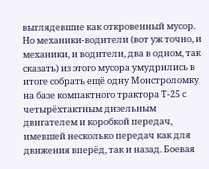выглядевшие как откровенный мусор. Но механики-водители (вот уж точно, и механики, и водители, два в одном, так сказать) из этого мусора умудрились в итоге собрать ещё одну Монстроломку на базе компактного трактора Т-25 с четырёхтактным дизельным двигателем и коробкой передач, имевшей несколько передач как для движения вперёд, так и назад. Боевая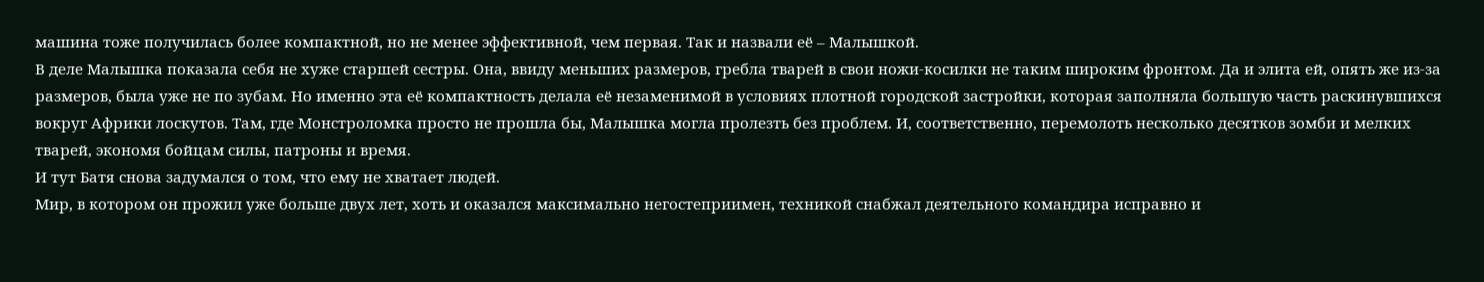машина тоже получилась более компактной, но не менее эффективной, чем первая. Так и назвали её – Малышкой.
В деле Малышка показала себя не хуже старшей сестры. Она, ввиду меньших размеров, гребла тварей в свои ножи-косилки не таким широким фронтом. Да и элита ей, опять же из-за размеров, была уже не по зубам. Но именно эта её компактность делала её незаменимой в условиях плотной городской застройки, которая заполняла большую часть раскинувшихся вокруг Африки лоскутов. Там, где Монстроломка просто не прошла бы, Малышка могла пролезть без проблем. И, соответственно, перемолоть несколько десятков зомби и мелких тварей, экономя бойцам силы, патроны и время.
И тут Батя снова задумался о том, что ему не хватает людей.
Мир, в котором он прожил уже больше двух лет, хоть и оказался максимально негостеприимен, техникой снабжал деятельного командира исправно и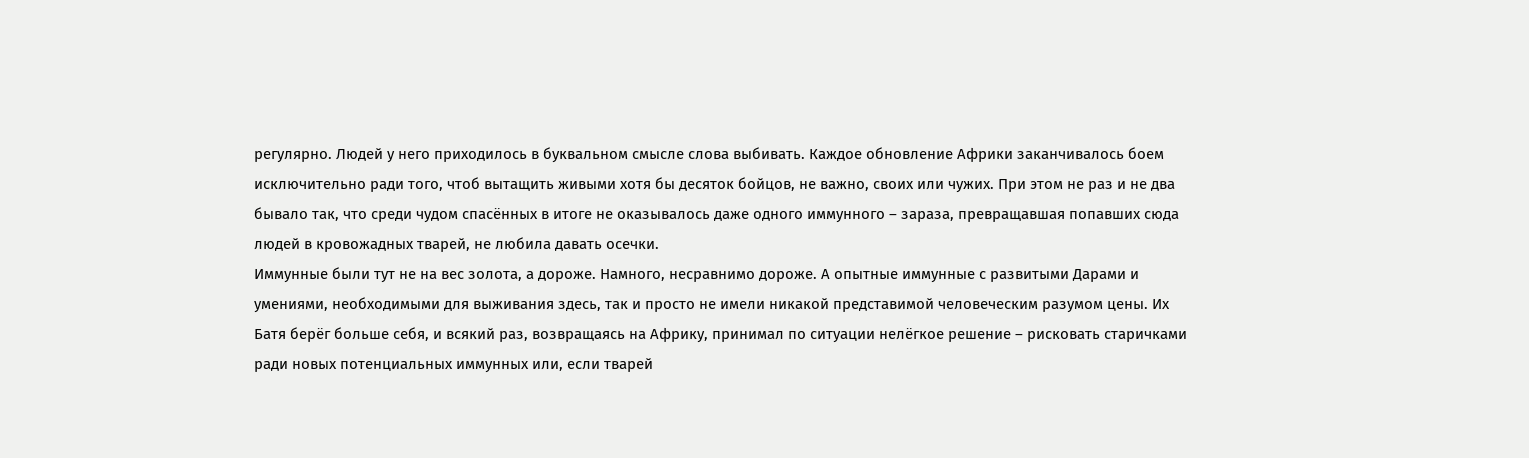регулярно. Людей у него приходилось в буквальном смысле слова выбивать. Каждое обновление Африки заканчивалось боем исключительно ради того, чтоб вытащить живыми хотя бы десяток бойцов, не важно, своих или чужих. При этом не раз и не два бывало так, что среди чудом спасённых в итоге не оказывалось даже одного иммунного – зараза, превращавшая попавших сюда людей в кровожадных тварей, не любила давать осечки.
Иммунные были тут не на вес золота, а дороже. Намного, несравнимо дороже. А опытные иммунные с развитыми Дарами и умениями, необходимыми для выживания здесь, так и просто не имели никакой представимой человеческим разумом цены. Их Батя берёг больше себя, и всякий раз, возвращаясь на Африку, принимал по ситуации нелёгкое решение – рисковать старичками ради новых потенциальных иммунных или, если тварей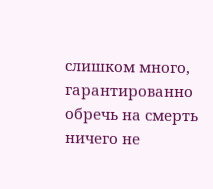слишком много, гарантированно обречь на смерть ничего не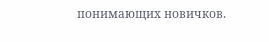понимающих новичков.